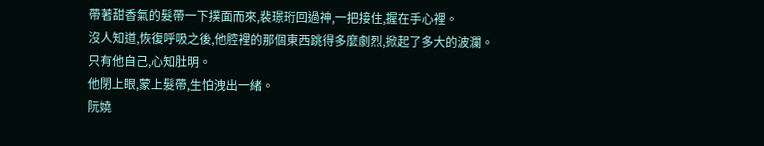帶著甜香氣的髮帶一下撲面而來,裴璟珩回過神,一把接住,握在手心裡。
沒人知道,恢復呼吸之後,他腔裡的那個東西跳得多麼劇烈,掀起了多大的波瀾。
只有他自己,心知肚明。
他閉上眼,蒙上髮帶,生怕洩出一緒。
阮嬈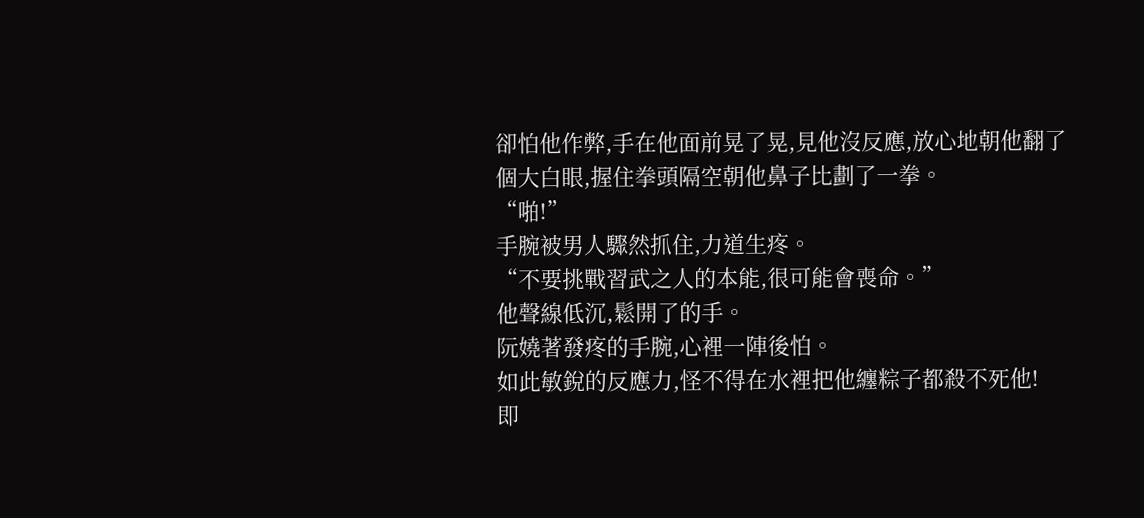卻怕他作弊,手在他面前晃了晃,見他沒反應,放心地朝他翻了個大白眼,握住拳頭隔空朝他鼻子比劃了一拳。
“啪!”
手腕被男人驟然抓住,力道生疼。
“不要挑戰習武之人的本能,很可能會喪命。”
他聲線低沉,鬆開了的手。
阮嬈著發疼的手腕,心裡一陣後怕。
如此敏銳的反應力,怪不得在水裡把他纏粽子都殺不死他!
即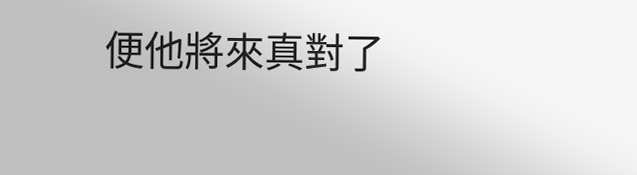便他將來真對了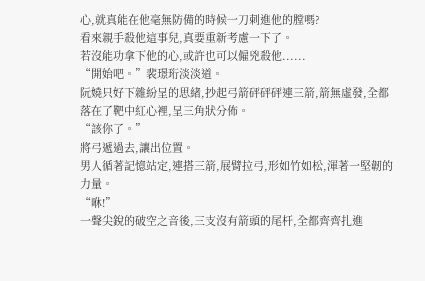心,就真能在他毫無防備的時候一刀刺進他的膛嗎?
看來親手殺他這事兒,真要重新考慮一下了。
若沒能功拿下他的心,或許也可以僱兇殺他......
“開始吧。”裴璟珩淡淡道。
阮嬈只好下雜紛呈的思緒,抄起弓箭砰砰砰連三箭,箭無虛發,全都落在了靶中紅心裡,呈三角狀分佈。
“該你了。”
將弓遞過去,讓出位置。
男人循著記憶站定,連搭三箭,展臂拉弓,形如竹如松,渾著一堅韌的力量。
“咻!”
一聲尖銳的破空之音後,三支沒有箭頭的尾杆,全都齊齊扎進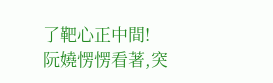了靶心正中間!
阮嬈愣愣看著,突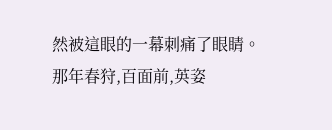然被這眼的一幕刺痛了眼睛。
那年春狩,百面前,英姿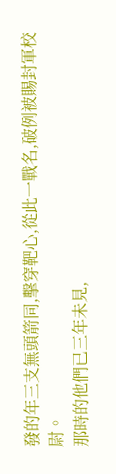發的年三支無頭箭同,擊穿靶心,從此一戰名,破例被賜封軍校尉。
那時的他們已三年未見,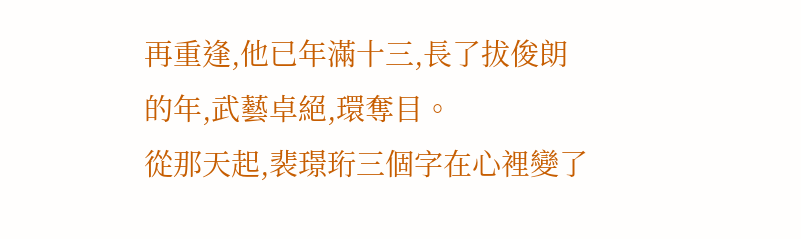再重逢,他已年滿十三,長了拔俊朗的年,武藝卓絕,環奪目。
從那天起,裴璟珩三個字在心裡變了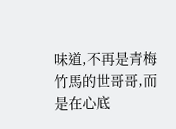味道,不再是青梅竹馬的世哥哥,而是在心底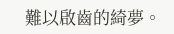難以啟齒的綺夢。